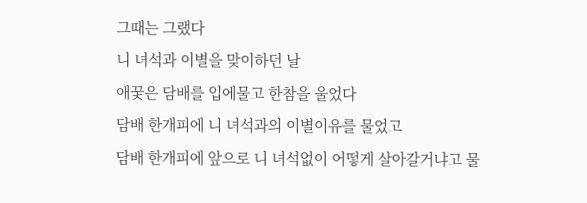그때는 그랬다
니 녀석과 이별을 맞이하던 날
애꿎은 담배를 입에물고 한참을 울었다
담배 한개피에 니 녀석과의 이별이유를 물었고
담배 한개피에 앞으로 니 녀석없이 어떻게 살아갈거냐고 물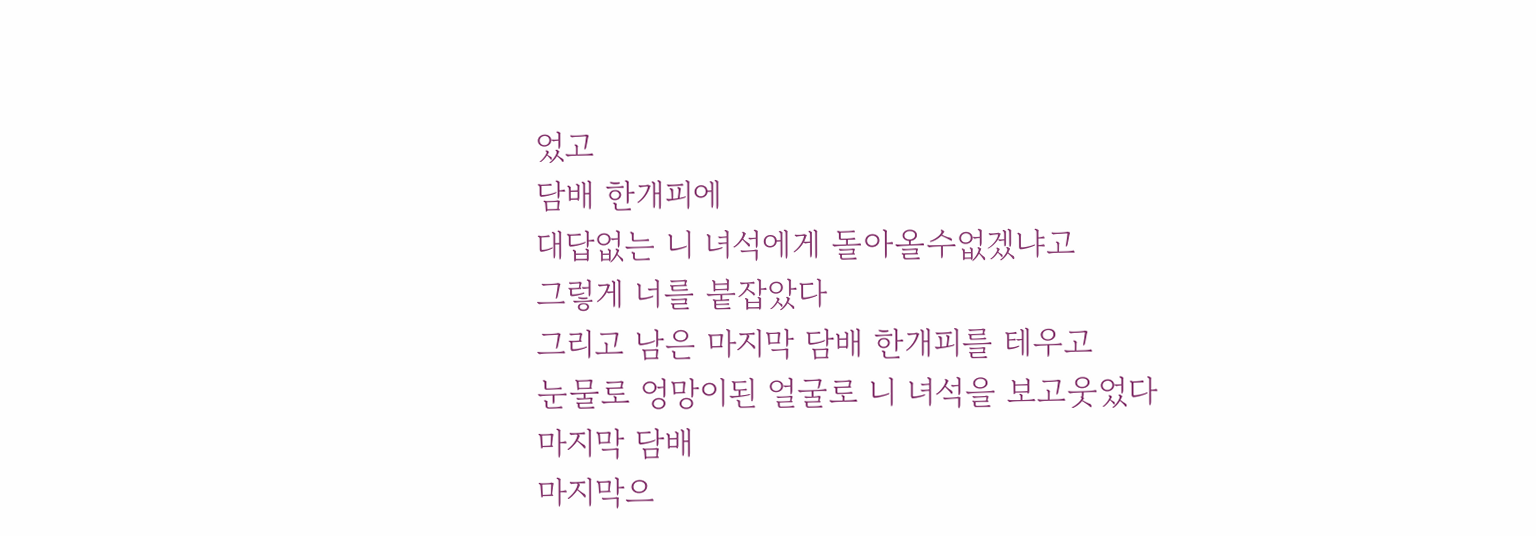었고
담배 한개피에
대답없는 니 녀석에게 돌아올수없겠냐고
그렇게 너를 붙잡았다
그리고 남은 마지막 담배 한개피를 테우고
눈물로 엉망이된 얼굴로 니 녀석을 보고웃었다
마지막 담배
마지막으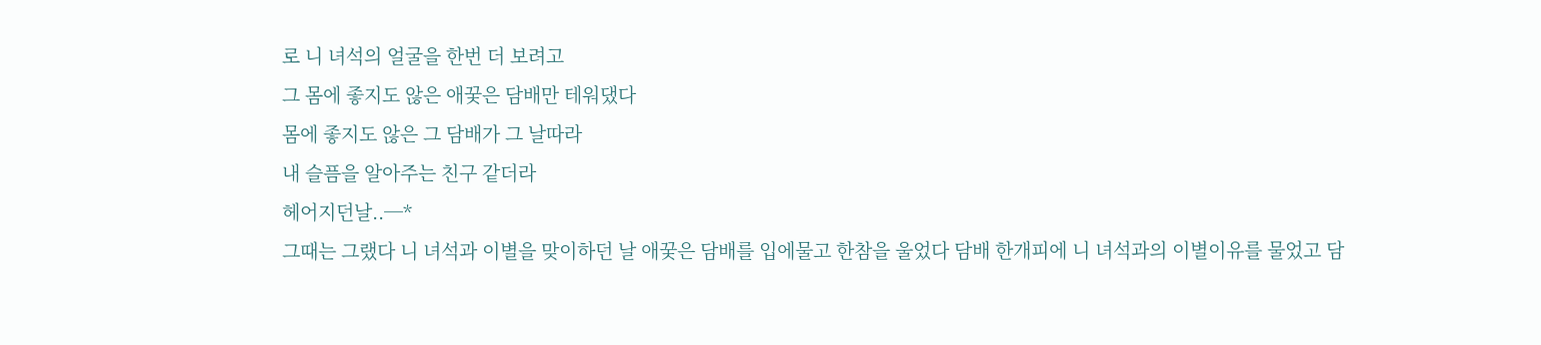로 니 녀석의 얼굴을 한번 더 보려고
그 몸에 좋지도 않은 애꿎은 담배만 테워댔다
몸에 좋지도 않은 그 담배가 그 날따라
내 슬픔을 알아주는 친구 같더라
헤어지던날..─*
그때는 그랬다 니 녀석과 이별을 맞이하던 날 애꿎은 담배를 입에물고 한참을 울었다 담배 한개피에 니 녀석과의 이별이유를 물었고 담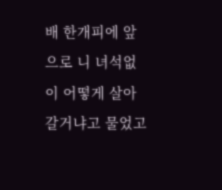배 한개피에 앞으로 니 녀석없이 어떻게 살아갈거냐고 물었고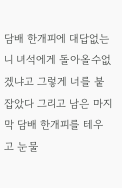담배 한개피에 대답없는 니 녀석에게 돌아올수없겠냐고 그렇게 너를 붙잡았다 그리고 남은 마지막 담배 한개피를 테우고 눈물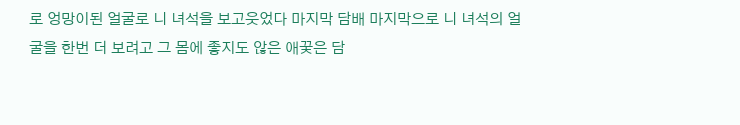로 엉망이된 얼굴로 니 녀석을 보고웃었다 마지막 담배 마지막으로 니 녀석의 얼굴을 한번 더 보려고 그 몸에 좋지도 않은 애꿎은 담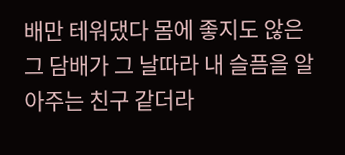배만 테워댔다 몸에 좋지도 않은 그 담배가 그 날따라 내 슬픔을 알아주는 친구 같더라